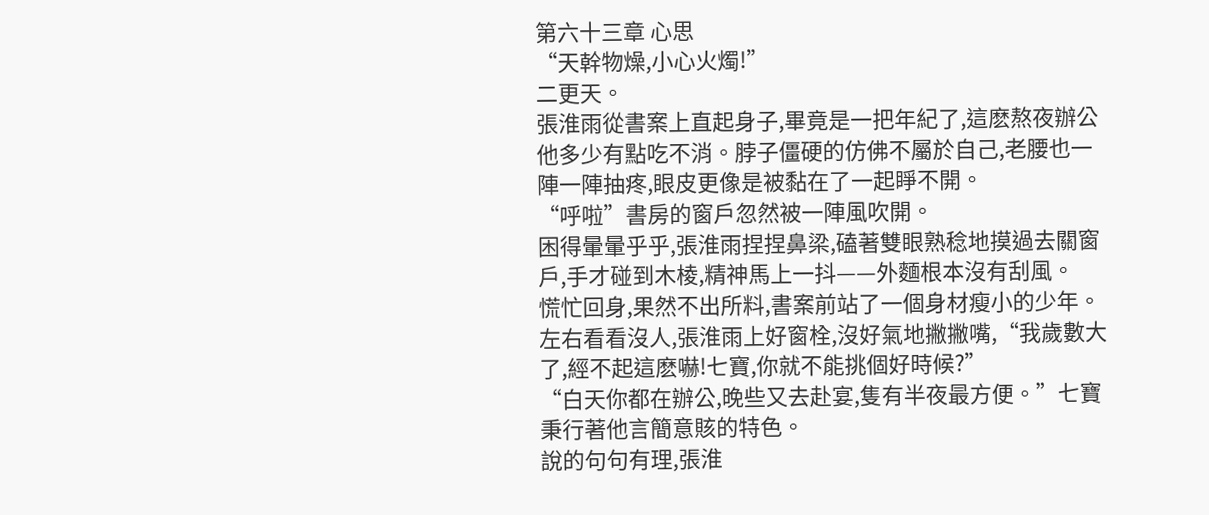第六十三章 心思
“天幹物燥,小心火燭!”
二更天。
張淮雨從書案上直起身子,畢竟是一把年紀了,這麽熬夜辦公他多少有點吃不消。脖子僵硬的仿佛不屬於自己,老腰也一陣一陣抽疼,眼皮更像是被黏在了一起睜不開。
“呼啦”書房的窗戶忽然被一陣風吹開。
困得暈暈乎乎,張淮雨捏捏鼻梁,磕著雙眼熟稔地摸過去關窗戶,手才碰到木棱,精神馬上一抖——外麵根本沒有刮風。
慌忙回身,果然不出所料,書案前站了一個身材瘦小的少年。
左右看看沒人,張淮雨上好窗栓,沒好氣地撇撇嘴,“我歲數大了,經不起這麽嚇!七寶,你就不能挑個好時候?”
“白天你都在辦公,晚些又去赴宴,隻有半夜最方便。”七寶秉行著他言簡意賅的特色。
說的句句有理,張淮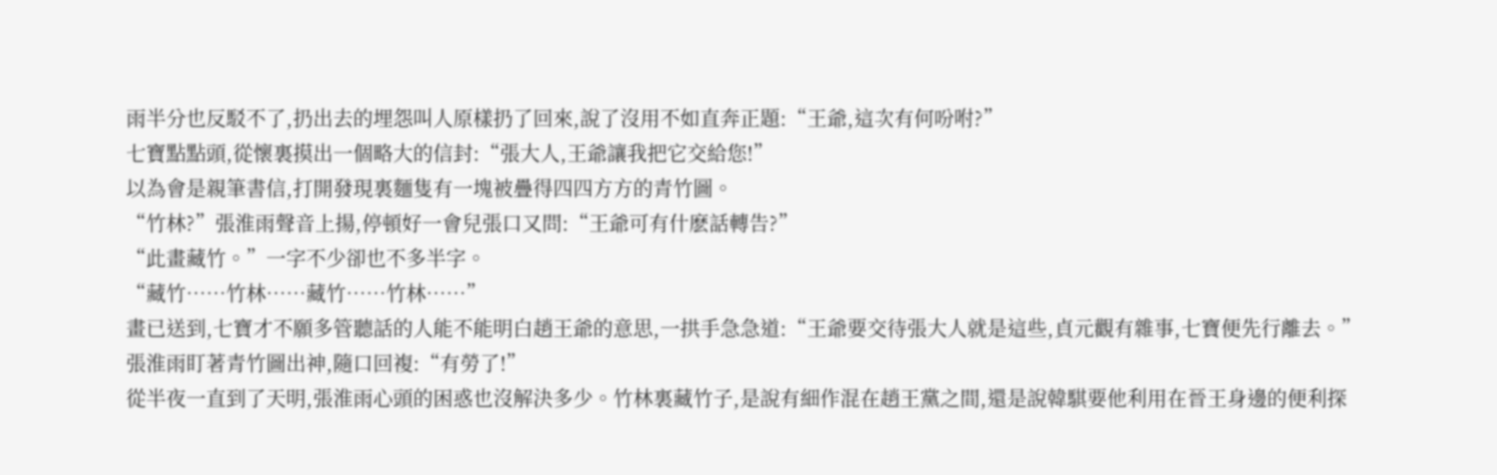雨半分也反駁不了,扔出去的埋怨叫人原樣扔了回來,說了沒用不如直奔正題:“王爺,這次有何吩咐?”
七寶點點頭,從懷裏摸出一個略大的信封:“張大人,王爺讓我把它交給您!”
以為會是親筆書信,打開發現裏麵隻有一塊被疊得四四方方的青竹圖。
“竹林?”張淮雨聲音上揚,停頓好一會兒張口又問:“王爺可有什麽話轉告?”
“此畫藏竹。”一字不少卻也不多半字。
“藏竹……竹林……藏竹……竹林……”
畫已送到,七寶才不願多管聽話的人能不能明白趙王爺的意思,一拱手急急道:“王爺要交待張大人就是這些,貞元觀有雜事,七寶便先行離去。”
張淮雨盯著青竹圖出神,隨口回複:“有勞了!”
從半夜一直到了天明,張淮雨心頭的困惑也沒解決多少。竹林裏藏竹子,是說有細作混在趙王黨之間,還是說韓騏要他利用在晉王身邊的便利探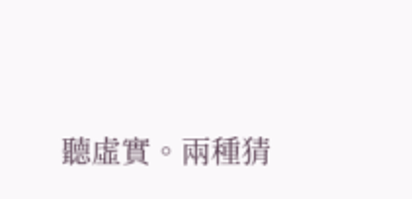聽虛實。兩種猜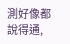測好像都說得通,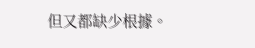但又都缺少根據。